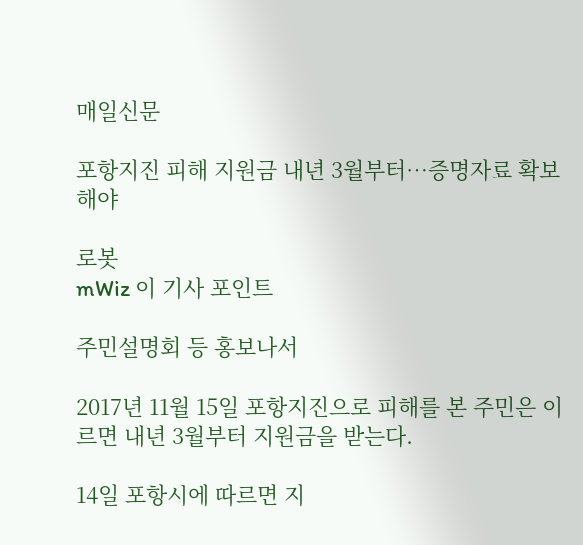매일신문

포항지진 피해 지원금 내년 3월부터…증명자료 확보해야

로봇
mWiz 이 기사 포인트

주민설명회 등 홍보나서

2017년 11월 15일 포항지진으로 피해를 본 주민은 이르면 내년 3월부터 지원금을 받는다.

14일 포항시에 따르면 지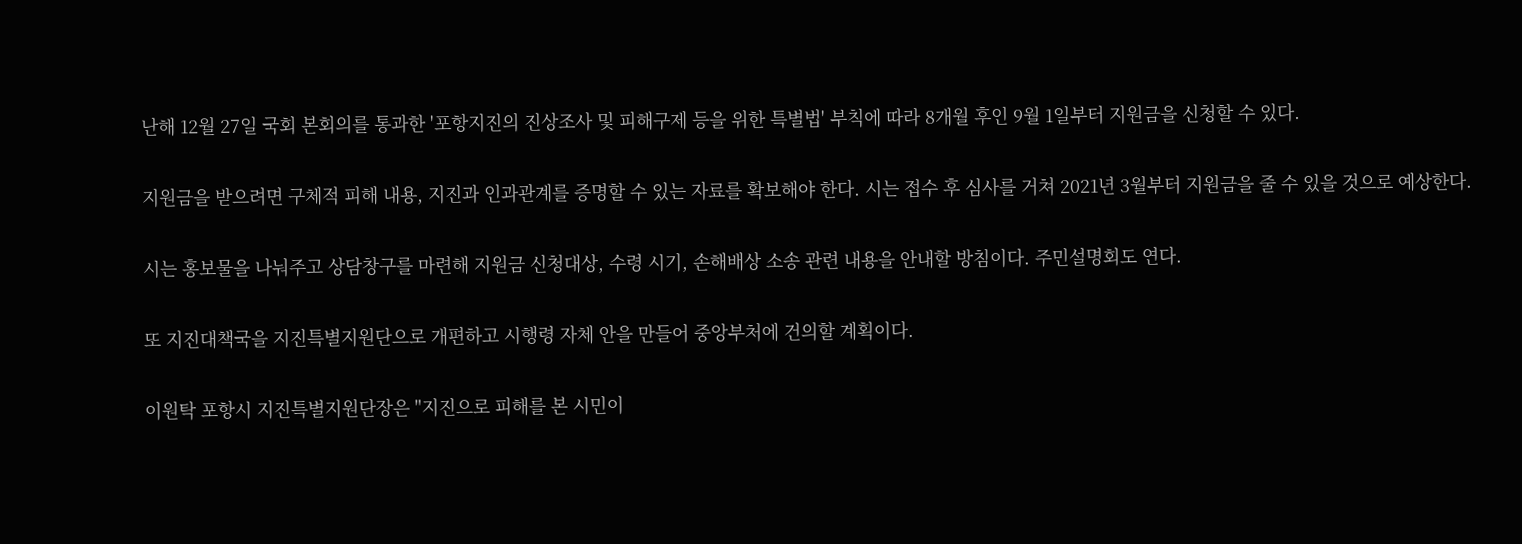난해 12월 27일 국회 본회의를 통과한 '포항지진의 진상조사 및 피해구제 등을 위한 특별법' 부칙에 따라 8개월 후인 9월 1일부터 지원금을 신청할 수 있다.

지원금을 받으려면 구체적 피해 내용, 지진과 인과관계를 증명할 수 있는 자료를 확보해야 한다. 시는 접수 후 심사를 거쳐 2021년 3월부터 지원금을 줄 수 있을 것으로 예상한다.

시는 홍보물을 나눠주고 상담창구를 마련해 지원금 신청대상, 수령 시기, 손해배상 소송 관련 내용을 안내할 방침이다. 주민설명회도 연다.

또 지진대책국을 지진특별지원단으로 개편하고 시행령 자체 안을 만들어 중앙부처에 건의할 계획이다.

이원탁 포항시 지진특별지원단장은 "지진으로 피해를 본 시민이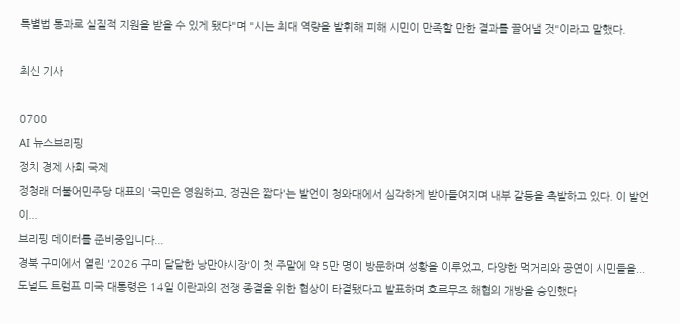특별법 통과로 실질적 지원을 받을 수 있게 됐다"며 "시는 최대 역량을 발휘해 피해 시민이 만족할 만한 결과를 끌어낼 것"이라고 말했다.

최신 기사

0700
AI 뉴스브리핑
정치 경제 사회 국제
정청래 더불어민주당 대표의 '국민은 영원하고, 정권은 짧다'는 발언이 청와대에서 심각하게 받아들여지며 내부 갈등을 촉발하고 있다. 이 발언이...
브리핑 데이터를 준비중입니다...
경북 구미에서 열린 '2026 구미 달달한 낭만야시장'이 첫 주말에 약 5만 명이 방문하며 성황을 이루었고, 다양한 먹거리와 공연이 시민들을...
도널드 트럼프 미국 대통령은 14일 이란과의 전쟁 종결을 위한 협상이 타결됐다고 발표하며 호르무즈 해협의 개방을 승인했다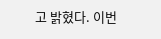고 밝혔다. 이번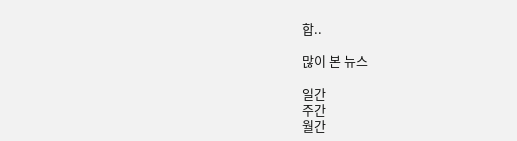합..

많이 본 뉴스

일간
주간
월간